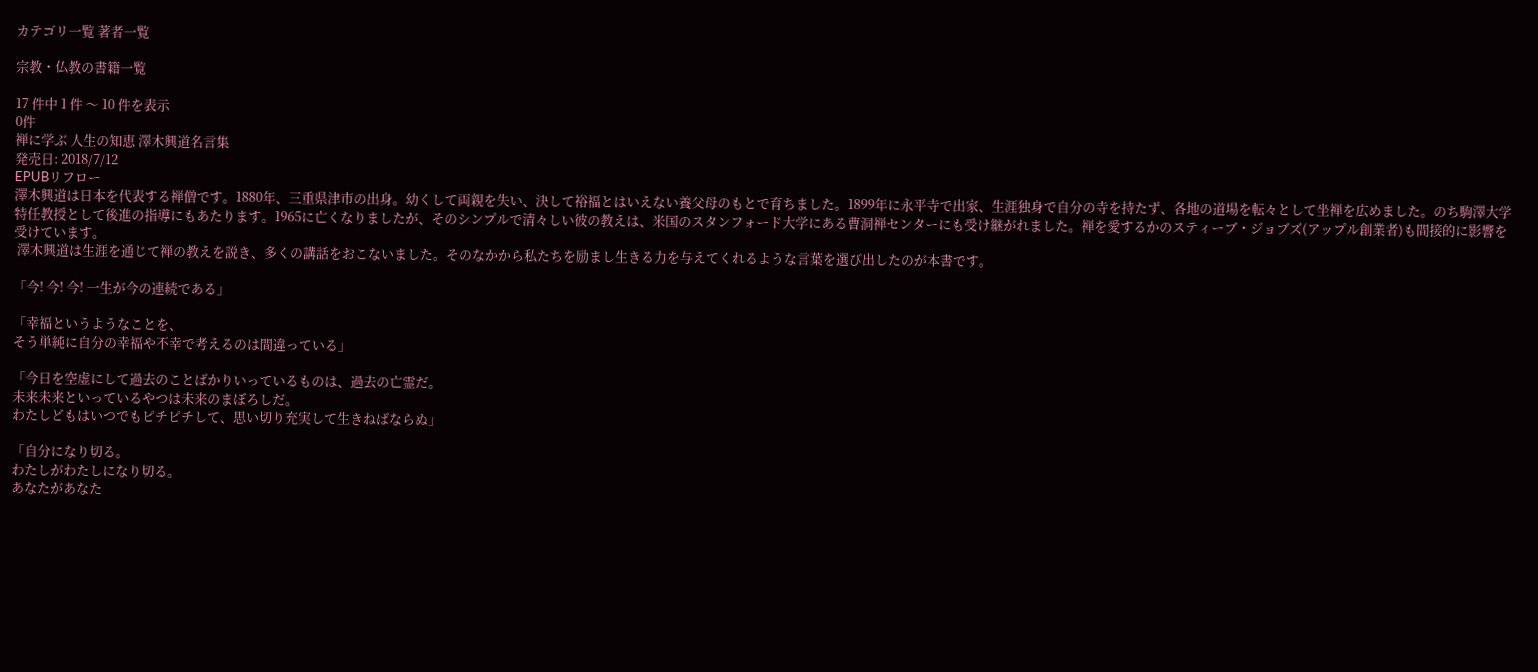カテゴリ一覧 著者一覧

宗教・仏教の書籍一覧

17 件中 1 件 〜 10 件を表示
0件
禅に学ぶ 人生の知恵 澤木興道名言集
発売日: 2018/7/12
EPUBリフロー
澤木興道は日本を代表する禅僧です。1880年、三重県津市の出身。幼くして両親を失い、決して裕福とはいえない養父母のもとで育ちました。1899年に永平寺で出家、生涯独身で自分の寺を持たず、各地の道場を転々として坐禅を広めました。のち駒澤大学特任教授として後進の指導にもあたります。1965に亡くなりましたが、そのシンプルで清々しい彼の教えは、米国のスタンフォード大学にある曹洞禅センターにも受け継がれました。禅を愛するかのスティーブ・ジョブズ(アップル創業者)も間接的に影響を受けています。
 澤木興道は生涯を通じて禅の教えを説き、多くの講話をおこないました。そのなかから私たちを励まし生きる力を与えてくれるような言葉を選び出したのが本書です。

「今! 今! 今! 一生が今の連続である」

「幸福というようなことを、
そう単純に自分の幸福や不幸で考えるのは間違っている」

「今日を空虚にして過去のことばかりいっているものは、過去の亡霊だ。
未来未来といっているやつは未来のまぼろしだ。
わたしどもはいつでもピチピチして、思い切り充実して生きねばならぬ」

「自分になり切る。
わたしがわたしになり切る。
あなたがあなた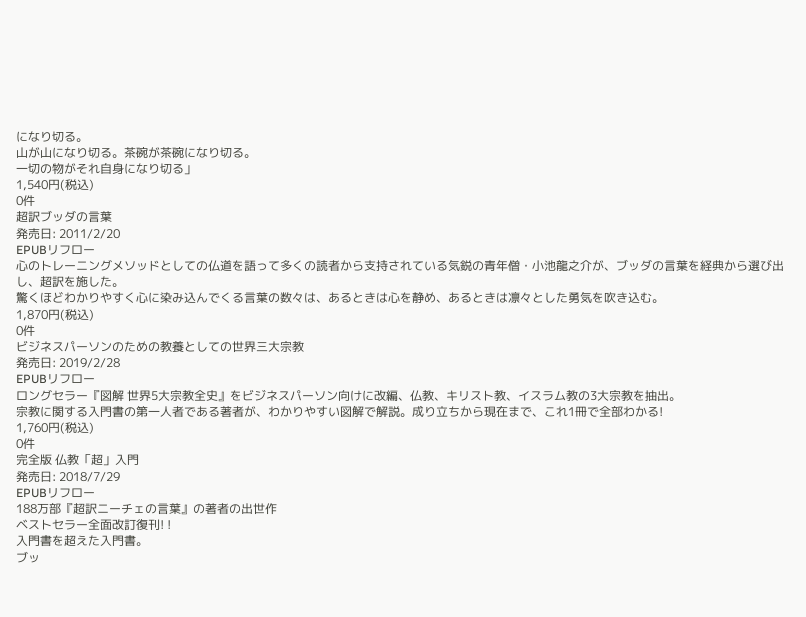になり切る。
山が山になり切る。茶碗が茶碗になり切る。
一切の物がそれ自身になり切る」
1,540円(税込)
0件
超訳ブッダの言葉
発売日: 2011/2/20
EPUBリフロー
心のトレーニングメソッドとしての仏道を語って多くの読者から支持されている気鋭の青年僧・小池龍之介が、ブッダの言葉を経典から選び出し、超訳を施した。
驚くほどわかりやすく心に染み込んでくる言葉の数々は、あるときは心を静め、あるときは凛々とした勇気を吹き込む。
1,870円(税込)
0件
ビジネスパーソンのための教養としての世界三大宗教
発売日: 2019/2/28
EPUBリフロー
ロングセラー『図解 世界5大宗教全史』をビジネスパーソン向けに改編、仏教、キリスト教、イスラム教の3大宗教を抽出。
宗教に関する入門書の第一人者である著者が、わかりやすい図解で解説。成り立ちから現在まで、これ1冊で全部わかる!
1,760円(税込)
0件
完全版 仏教「超」入門
発売日: 2018/7/29
EPUBリフロー
188万部『超訳ニーチェの言葉』の著者の出世作
ベストセラー全面改訂復刊! !
入門書を超えた入門書。
ブッ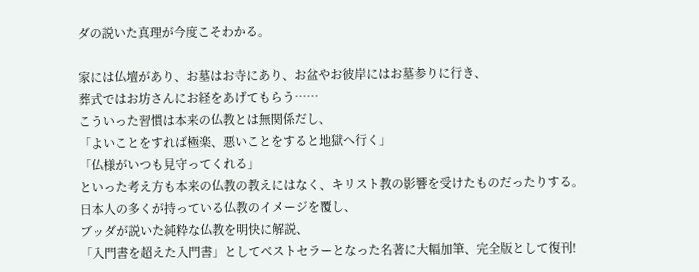ダの説いた真理が今度こそわかる。

家には仏壇があり、お墓はお寺にあり、お盆やお彼岸にはお墓参りに行き、
葬式ではお坊さんにお経をあげてもらう……
こういった習慣は本来の仏教とは無関係だし、
「よいことをすれば極楽、悪いことをすると地獄へ行く」
「仏様がいつも見守ってくれる」
といった考え方も本来の仏教の教えにはなく、キリスト教の影響を受けたものだったりする。
日本人の多くが持っている仏教のイメージを覆し、
ブッダが説いた純粋な仏教を明快に解説、
「入門書を超えた入門書」としてベストセラーとなった名著に大幅加筆、完全版として復刊!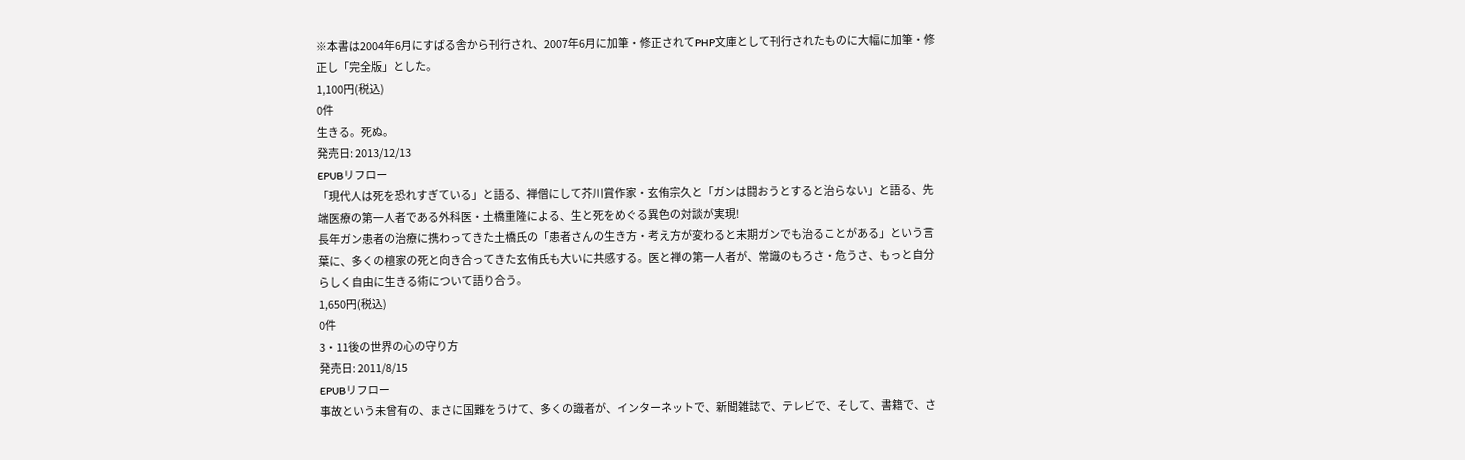※本書は2004年6月にすばる舎から刊行され、2007年6月に加筆・修正されてPHP文庫として刊行されたものに大幅に加筆・修正し「完全版」とした。
1,100円(税込)
0件
生きる。死ぬ。
発売日: 2013/12/13
EPUBリフロー
「現代人は死を恐れすぎている」と語る、禅僧にして芥川賞作家・玄侑宗久と「ガンは闘おうとすると治らない」と語る、先端医療の第一人者である外科医・土橋重隆による、生と死をめぐる異色の対談が実現!
長年ガン患者の治療に携わってきた土橋氏の「患者さんの生き方・考え方が変わると末期ガンでも治ることがある」という言葉に、多くの檀家の死と向き合ってきた玄侑氏も大いに共感する。医と禅の第一人者が、常識のもろさ・危うさ、もっと自分らしく自由に生きる術について語り合う。
1,650円(税込)
0件
3・11後の世界の心の守り方
発売日: 2011/8/15
EPUBリフロー
事故という未曾有の、まさに国難をうけて、多くの識者が、インターネットで、新聞雑誌で、テレビで、そして、書籍で、さ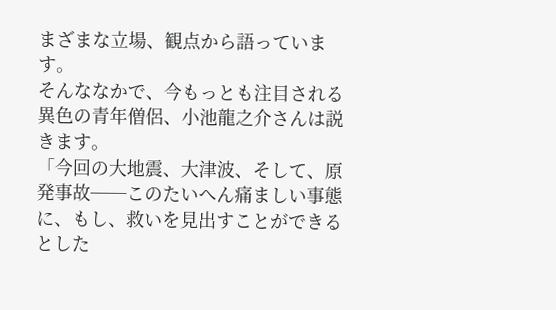まざまな立場、観点から語っています。
そんななかで、今もっとも注目される異色の青年僧侶、小池龍之介さんは説きます。
「今回の大地震、大津波、そして、原発事故──このたいへん痛ましい事態に、もし、救いを見出すことができるとした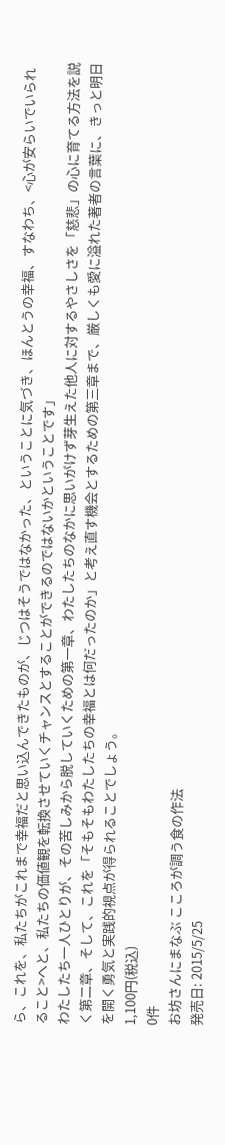ら、これを、私たちがこれまで幸福だと思い込んできたものが、じつはそうではなかった、ということに気づき、ほんとうの幸福、すなわち、<心が安らいでいられること>へと、私たちの価値観を転換させていくチャンスとすることができるのではないかということです」
わたしたち一人ひとりが、その苦しみから脱していくための第一章、わたしたちのなかに思いがけず芽生えた他人に対するやさしさを「慈悲」の心に育てる方法を説く第二章、そして、これを「そもそもわたしたちの幸福とは何だったのか」と考え直す機会とするための第三章まで、厳しくも愛に溢れた著者の言葉に、きっと明日を開く勇気と実践的視点が得られることでしょう。
1,100円(税込)
0件
お坊さんにまなぶ こころが調う食の作法
発売日: 2015/5/25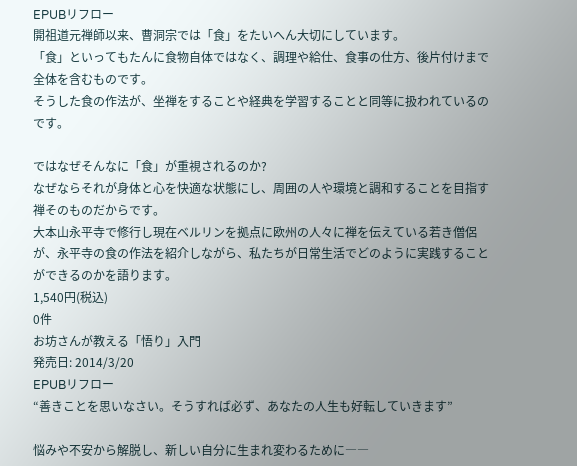EPUBリフロー
開祖道元禅師以来、曹洞宗では「食」をたいへん大切にしています。
「食」といってもたんに食物自体ではなく、調理や給仕、食事の仕方、後片付けまで全体を含むものです。
そうした食の作法が、坐禅をすることや経典を学習することと同等に扱われているのです。

ではなぜそんなに「食」が重視されるのか?
なぜならそれが身体と心を快適な状態にし、周囲の人や環境と調和することを目指す禅そのものだからです。
大本山永平寺で修行し現在ベルリンを拠点に欧州の人々に禅を伝えている若き僧侶が、永平寺の食の作法を紹介しながら、私たちが日常生活でどのように実践することができるのかを語ります。
1,540円(税込)
0件
お坊さんが教える「悟り」入門
発売日: 2014/3/20
EPUBリフロー
“善きことを思いなさい。そうすれば必ず、あなたの人生も好転していきます”

悩みや不安から解脱し、新しい自分に生まれ変わるために――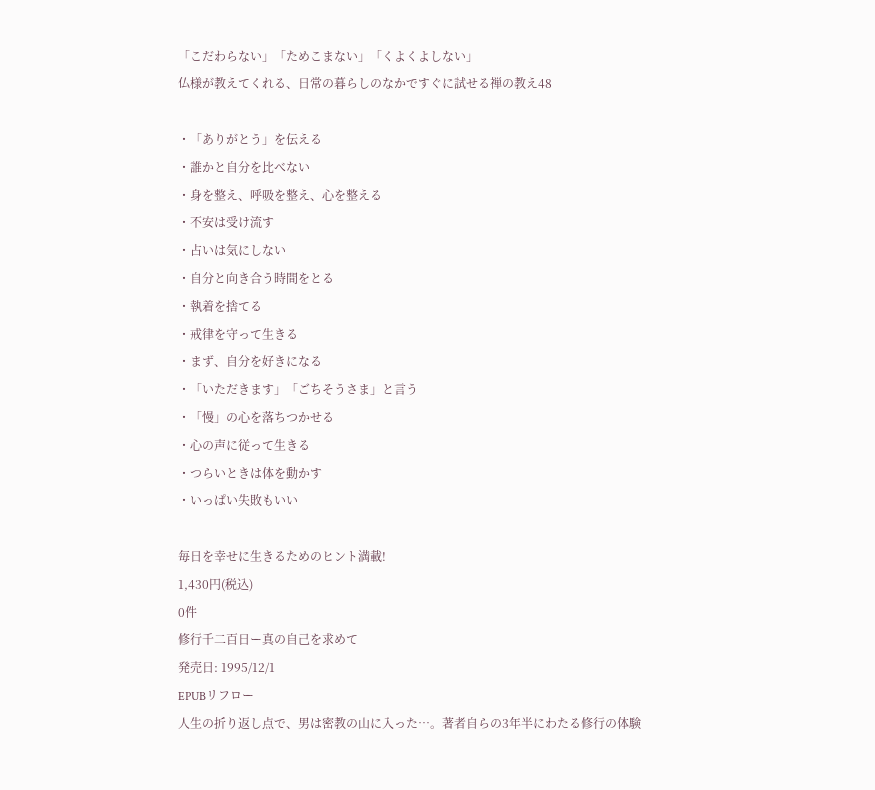「こだわらない」「ためこまない」「くよくよしない」
仏様が教えてくれる、日常の暮らしのなかですぐに試せる禅の教え48

・「ありがとう」を伝える
・誰かと自分を比べない
・身を整え、呼吸を整え、心を整える
・不安は受け流す
・占いは気にしない
・自分と向き合う時間をとる
・執着を捨てる
・戒律を守って生きる
・まず、自分を好きになる
・「いただきます」「ごちそうさま」と言う
・「慢」の心を落ちつかせる
・心の声に従って生きる
・つらいときは体を動かす
・いっぱい失敗もいい

毎日を幸せに生きるためのヒント満載!
1,430円(税込)
0件
修行千二百日ー真の自己を求めて
発売日: 1995/12/1
EPUBリフロー
人生の折り返し点で、男は密教の山に入った…。著者自らの3年半にわたる修行の体験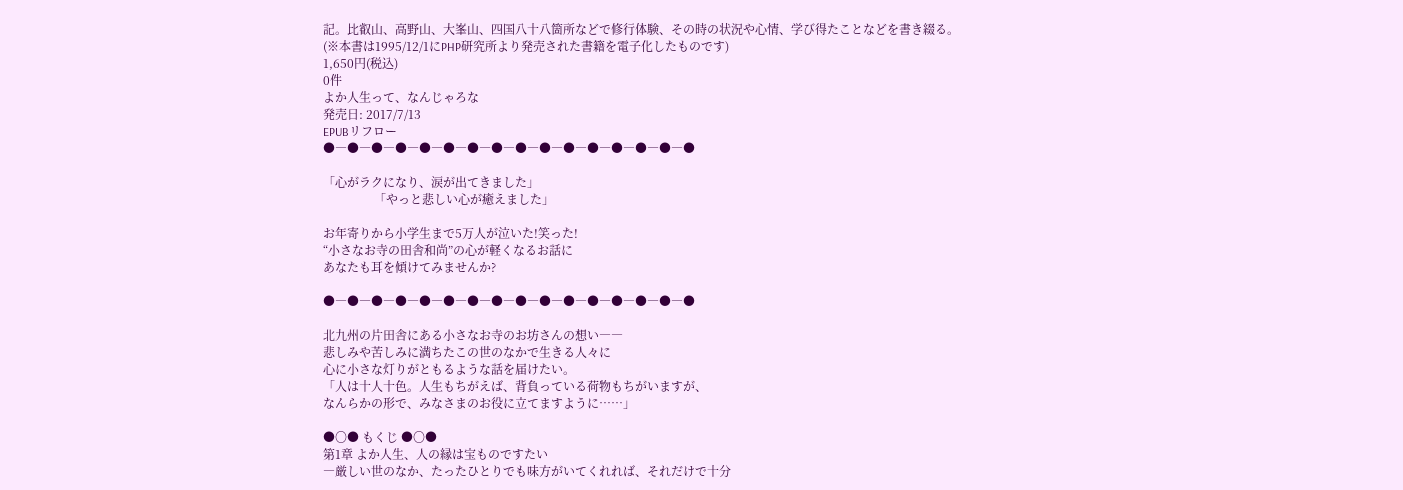記。比叡山、高野山、大峯山、四国八十八箇所などで修行体験、その時の状況や心情、学び得たことなどを書き綴る。
(※本書は1995/12/1にPHP研究所より発売された書籍を電子化したものです)
1,650円(税込)
0件
よか人生って、なんじゃろな
発売日: 2017/7/13
EPUBリフロー
●―●―●―●―●―●―●―●―●―●―●―●―●―●―●―●

「心がラクになり、涙が出てきました」
                 「やっと悲しい心が癒えました」

お年寄りから小学生まで5万人が泣いた!笑った!
“小さなお寺の田舎和尚”の心が軽くなるお話に
あなたも耳を傾けてみませんか?

●―●―●―●―●―●―●―●―●―●―●―●―●―●―●―●

北九州の片田舎にある小さなお寺のお坊さんの想い――
悲しみや苦しみに満ちたこの世のなかで生きる人々に
心に小さな灯りがともるような話を届けたい。
「人は十人十色。人生もちがえば、背負っている荷物もちがいますが、
なんらかの形で、みなさまのお役に立てますように……」

●〇● もくじ ●〇●
第1章 よか人生、人の縁は宝ものですたい
―厳しい世のなか、たったひとりでも味方がいてくれれば、それだけで十分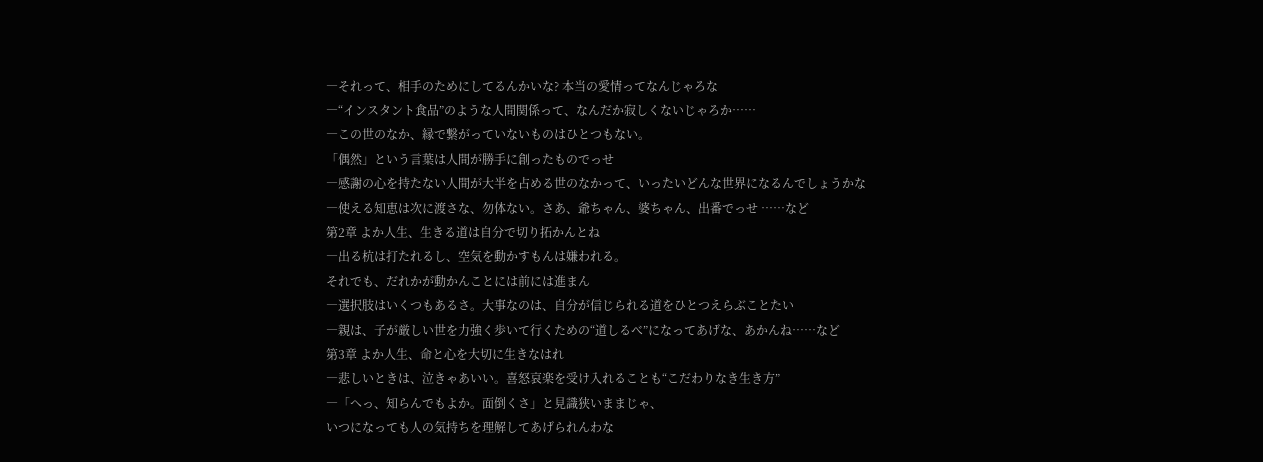―それって、相手のためにしてるんかいな? 本当の愛情ってなんじゃろな
―“インスタント食品”のような人間関係って、なんだか寂しくないじゃろか……
―この世のなか、縁で繋がっていないものはひとつもない。
「偶然」という言葉は人間が勝手に創ったものでっせ
―感謝の心を持たない人間が大半を占める世のなかって、いったいどんな世界になるんでしょうかな
―使える知恵は次に渡さな、勿体ない。さあ、爺ちゃん、婆ちゃん、出番でっせ ……など
第2章 よか人生、生きる道は自分で切り拓かんとね
―出る杭は打たれるし、空気を動かすもんは嫌われる。
それでも、だれかが動かんことには前には進まん
―選択肢はいくつもあるさ。大事なのは、自分が信じられる道をひとつえらぶことたい
―親は、子が厳しい世を力強く歩いて行くための“道しるべ”になってあげな、あかんね……など
第3章 よか人生、命と心を大切に生きなはれ
―悲しいときは、泣きゃあいい。喜怒哀楽を受け入れることも“こだわりなき生き方”
―「へっ、知らんでもよか。面倒くさ」と見識狭いままじゃ、
いつになっても人の気持ちを理解してあげられんわな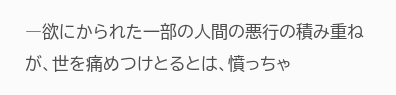―欲にかられた一部の人間の悪行の積み重ねが、世を痛めつけとるとは、憤っちゃ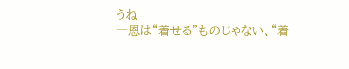うね
―恩は“着せる”ものじゃない、“着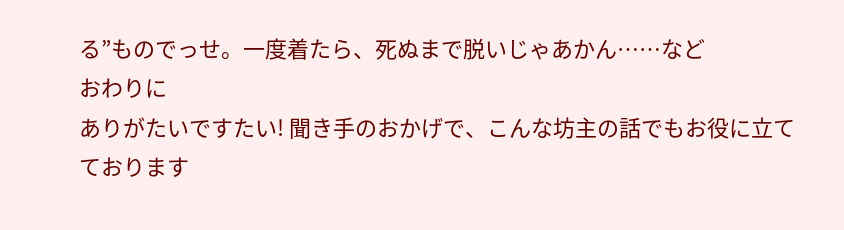る”ものでっせ。一度着たら、死ぬまで脱いじゃあかん……など
おわりに
ありがたいですたい! 聞き手のおかげで、こんな坊主の話でもお役に立てております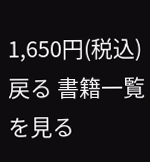1,650円(税込)
戻る 書籍一覧を見る